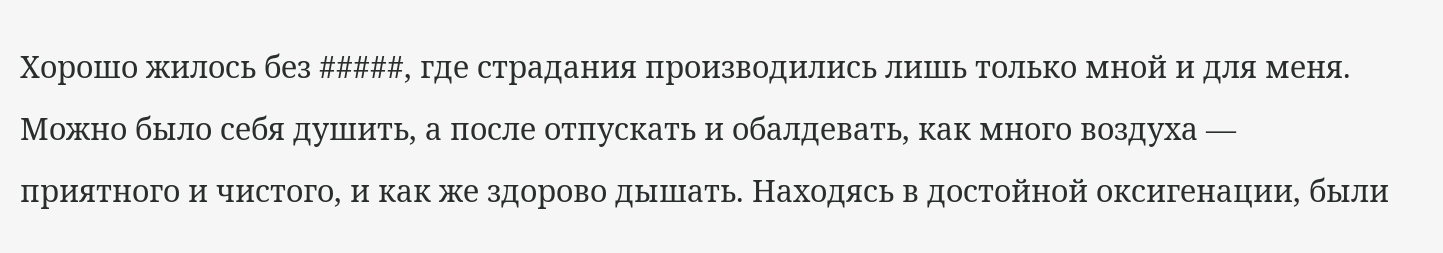Хорошо жилось без #####, где страдания производились лишь только мной и для меня. Можно было себя душить, а после отпускать и обалдевать, как много воздуха — приятного и чистого, и как же здорово дышать. Находясь в достойной оксигенации, были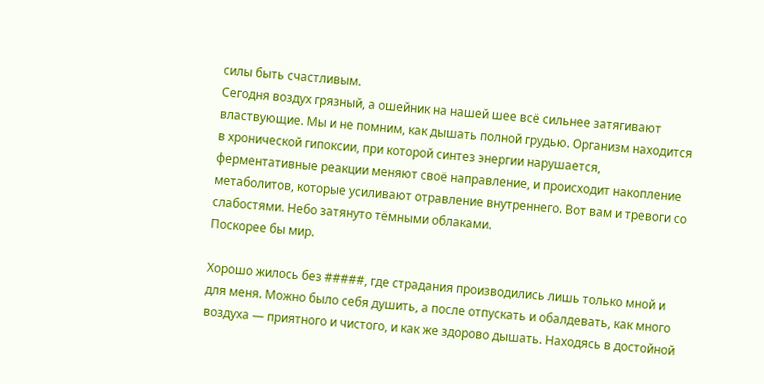силы быть счастливым.
Сегодня воздух грязный, а ошейник на нашей шее всё сильнее затягивают властвующие. Мы и не помним, как дышать полной грудью. Организм находится в хронической гипоксии, при которой синтез энергии нарушается, ферментативные реакции меняют своё направление, и происходит накопление метаболитов, которые усиливают отравление внутреннего. Вот вам и тревоги со слабостями. Небо затянуто тёмными облаками.
Поскорее бы мир.

Хорошо жилось без #####, где страдания производились лишь только мной и для меня. Можно было себя душить, а после отпускать и обалдевать, как много воздуха — приятного и чистого, и как же здорово дышать. Находясь в достойной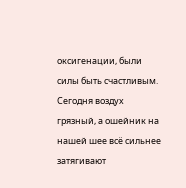оксигенации, были силы быть счастливым.
Сегодня воздух грязный, а ошейник на нашей шее всё сильнее затягивают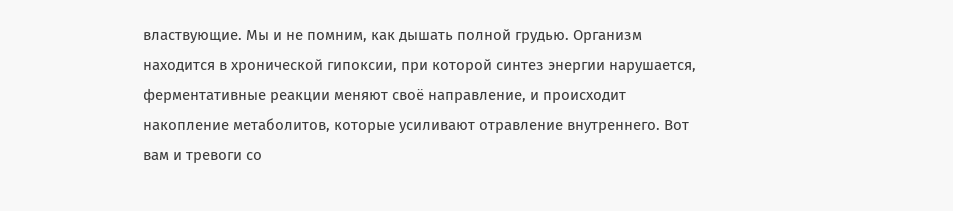властвующие. Мы и не помним, как дышать полной грудью. Организм находится в хронической гипоксии, при которой синтез энергии нарушается, ферментативные реакции меняют своё направление, и происходит накопление метаболитов, которые усиливают отравление внутреннего. Вот вам и тревоги со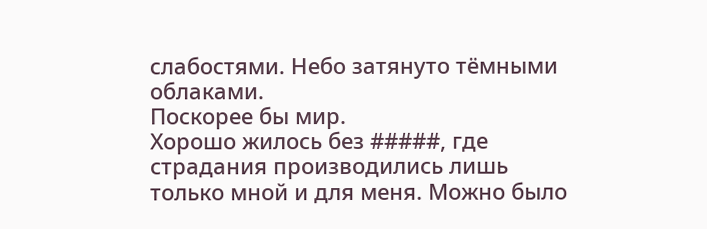слабостями. Небо затянуто тёмными облаками.
Поскорее бы мир.
Хорошо жилось без #####, где страдания производились лишь только мной и для меня. Можно было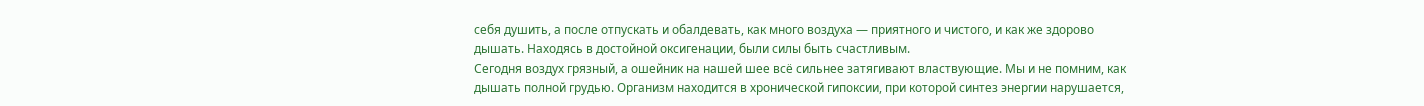себя душить, а после отпускать и обалдевать, как много воздуха — приятного и чистого, и как же здорово дышать. Находясь в достойной оксигенации, были силы быть счастливым.
Сегодня воздух грязный, а ошейник на нашей шее всё сильнее затягивают властвующие. Мы и не помним, как дышать полной грудью. Организм находится в хронической гипоксии, при которой синтез энергии нарушается,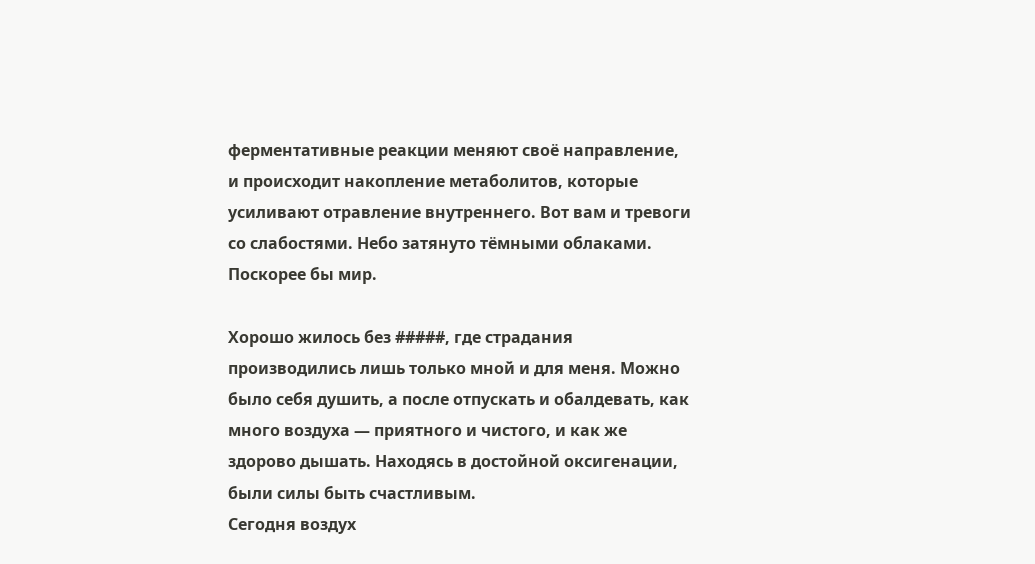ферментативные реакции меняют своё направление, и происходит накопление метаболитов, которые усиливают отравление внутреннего. Вот вам и тревоги со слабостями. Небо затянуто тёмными облаками.
Поскорее бы мир.

Хорошо жилось без #####, где страдания производились лишь только мной и для меня. Можно было себя душить, а после отпускать и обалдевать, как много воздуха — приятного и чистого, и как же здорово дышать. Находясь в достойной оксигенации, были силы быть счастливым.
Сегодня воздух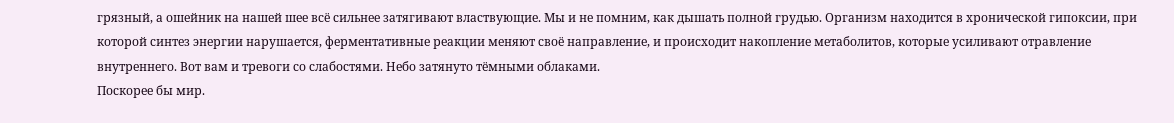грязный, а ошейник на нашей шее всё сильнее затягивают властвующие. Мы и не помним, как дышать полной грудью. Организм находится в хронической гипоксии, при которой синтез энергии нарушается, ферментативные реакции меняют своё направление, и происходит накопление метаболитов, которые усиливают отравление внутреннего. Вот вам и тревоги со слабостями. Небо затянуто тёмными облаками.
Поскорее бы мир.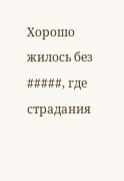Хорошо жилось без #####, где страдания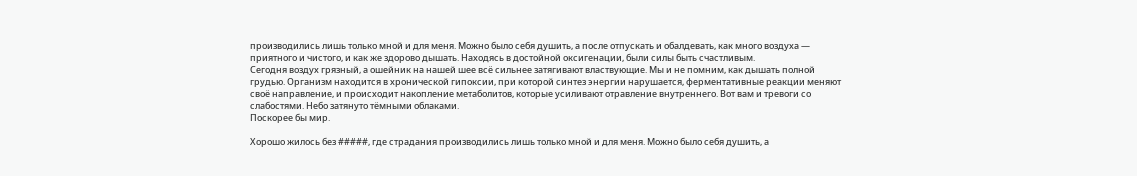производились лишь только мной и для меня. Можно было себя душить, а после отпускать и обалдевать, как много воздуха — приятного и чистого, и как же здорово дышать. Находясь в достойной оксигенации, были силы быть счастливым.
Сегодня воздух грязный, а ошейник на нашей шее всё сильнее затягивают властвующие. Мы и не помним, как дышать полной грудью. Организм находится в хронической гипоксии, при которой синтез энергии нарушается, ферментативные реакции меняют своё направление, и происходит накопление метаболитов, которые усиливают отравление внутреннего. Вот вам и тревоги со слабостями. Небо затянуто тёмными облаками.
Поскорее бы мир.

Хорошо жилось без #####, где страдания производились лишь только мной и для меня. Можно было себя душить, а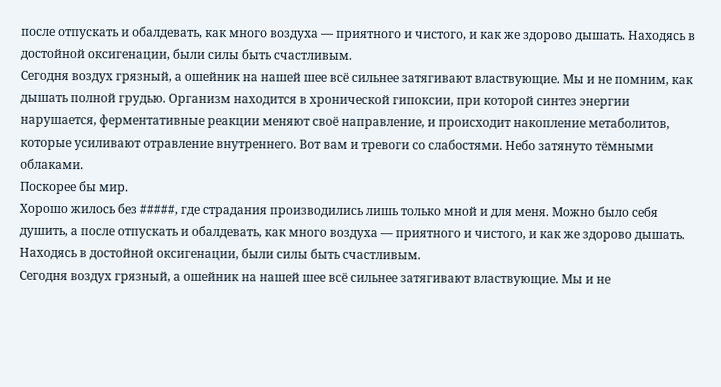после отпускать и обалдевать, как много воздуха — приятного и чистого, и как же здорово дышать. Находясь в достойной оксигенации, были силы быть счастливым.
Сегодня воздух грязный, а ошейник на нашей шее всё сильнее затягивают властвующие. Мы и не помним, как дышать полной грудью. Организм находится в хронической гипоксии, при которой синтез энергии нарушается, ферментативные реакции меняют своё направление, и происходит накопление метаболитов, которые усиливают отравление внутреннего. Вот вам и тревоги со слабостями. Небо затянуто тёмными облаками.
Поскорее бы мир.
Хорошо жилось без #####, где страдания производились лишь только мной и для меня. Можно было себя душить, а после отпускать и обалдевать, как много воздуха — приятного и чистого, и как же здорово дышать. Находясь в достойной оксигенации, были силы быть счастливым.
Сегодня воздух грязный, а ошейник на нашей шее всё сильнее затягивают властвующие. Мы и не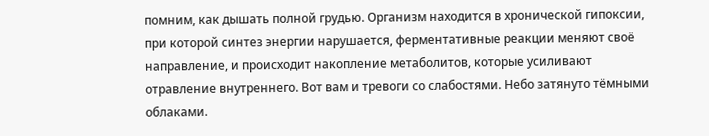помним, как дышать полной грудью. Организм находится в хронической гипоксии, при которой синтез энергии нарушается, ферментативные реакции меняют своё направление, и происходит накопление метаболитов, которые усиливают отравление внутреннего. Вот вам и тревоги со слабостями. Небо затянуто тёмными облаками.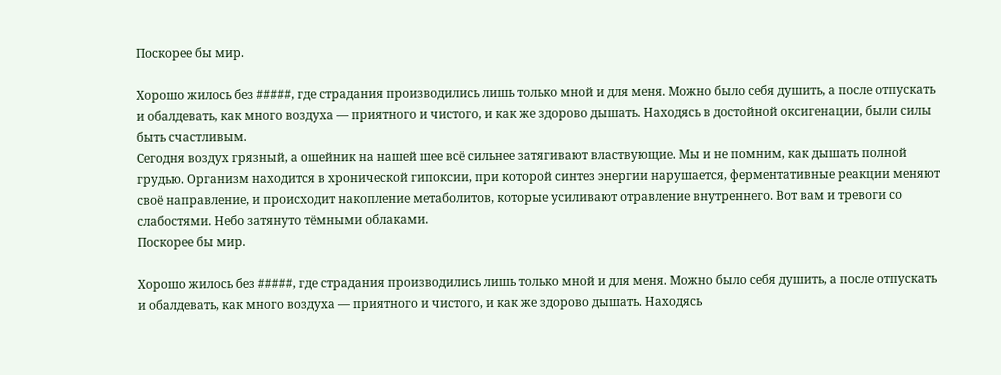Поскорее бы мир.

Хорошо жилось без #####, где страдания производились лишь только мной и для меня. Можно было себя душить, а после отпускать и обалдевать, как много воздуха — приятного и чистого, и как же здорово дышать. Находясь в достойной оксигенации, были силы быть счастливым.
Сегодня воздух грязный, а ошейник на нашей шее всё сильнее затягивают властвующие. Мы и не помним, как дышать полной грудью. Организм находится в хронической гипоксии, при которой синтез энергии нарушается, ферментативные реакции меняют своё направление, и происходит накопление метаболитов, которые усиливают отравление внутреннего. Вот вам и тревоги со слабостями. Небо затянуто тёмными облаками.
Поскорее бы мир.

Хорошо жилось без #####, где страдания производились лишь только мной и для меня. Можно было себя душить, а после отпускать и обалдевать, как много воздуха — приятного и чистого, и как же здорово дышать. Находясь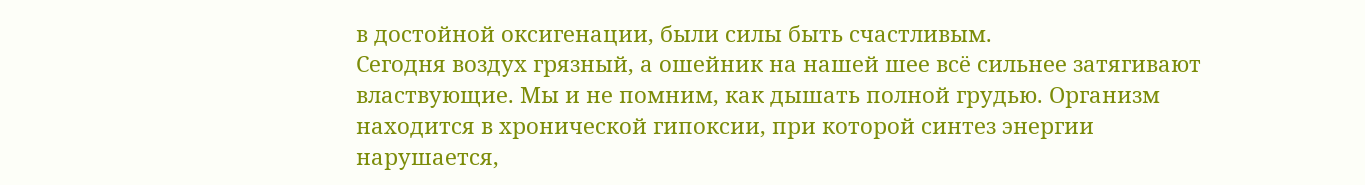в достойной оксигенации, были силы быть счастливым.
Сегодня воздух грязный, а ошейник на нашей шее всё сильнее затягивают властвующие. Мы и не помним, как дышать полной грудью. Организм находится в хронической гипоксии, при которой синтез энергии нарушается,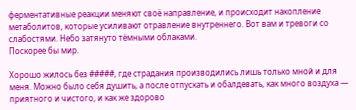ферментативные реакции меняют своё направление, и происходит накопление метаболитов, которые усиливают отравление внутреннего. Вот вам и тревоги со слабостями. Небо затянуто тёмными облаками.
Поскорее бы мир.

Хорошо жилось без #####, где страдания производились лишь только мной и для меня. Можно было себя душить, а после отпускать и обалдевать, как много воздуха — приятного и чистого, и как же здорово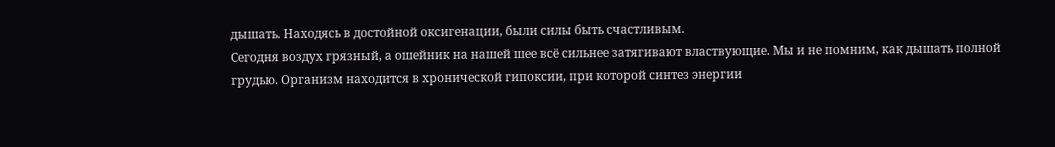дышать. Находясь в достойной оксигенации, были силы быть счастливым.
Сегодня воздух грязный, а ошейник на нашей шее всё сильнее затягивают властвующие. Мы и не помним, как дышать полной грудью. Организм находится в хронической гипоксии, при которой синтез энергии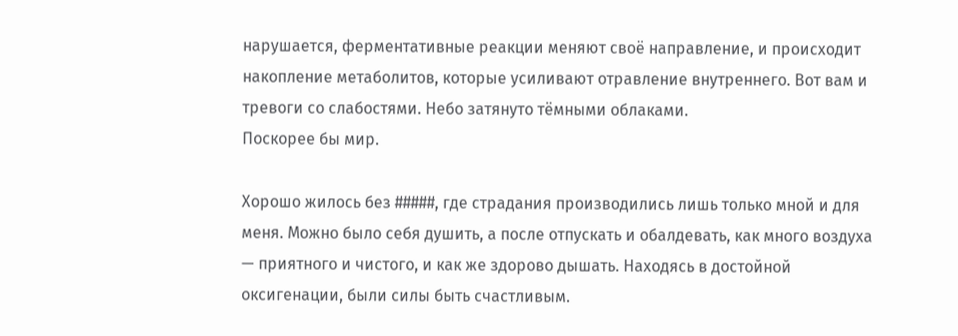нарушается, ферментативные реакции меняют своё направление, и происходит накопление метаболитов, которые усиливают отравление внутреннего. Вот вам и тревоги со слабостями. Небо затянуто тёмными облаками.
Поскорее бы мир.

Хорошо жилось без #####, где страдания производились лишь только мной и для меня. Можно было себя душить, а после отпускать и обалдевать, как много воздуха — приятного и чистого, и как же здорово дышать. Находясь в достойной оксигенации, были силы быть счастливым.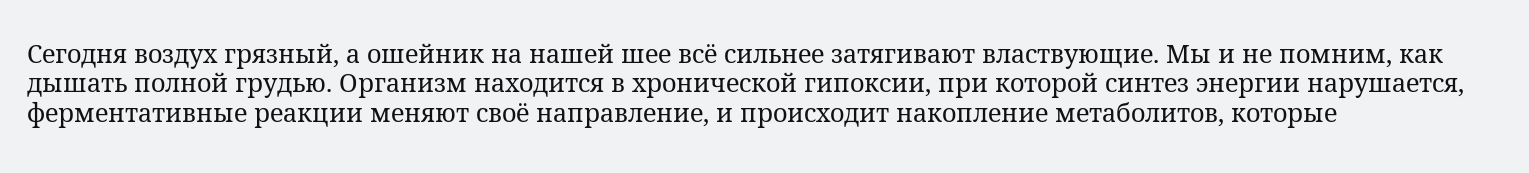Сегодня воздух грязный, а ошейник на нашей шее всё сильнее затягивают властвующие. Мы и не помним, как дышать полной грудью. Организм находится в хронической гипоксии, при которой синтез энергии нарушается, ферментативные реакции меняют своё направление, и происходит накопление метаболитов, которые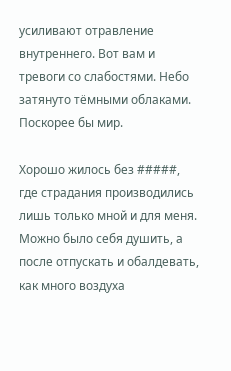усиливают отравление внутреннего. Вот вам и тревоги со слабостями. Небо затянуто тёмными облаками.
Поскорее бы мир.

Хорошо жилось без #####, где страдания производились лишь только мной и для меня. Можно было себя душить, а после отпускать и обалдевать, как много воздуха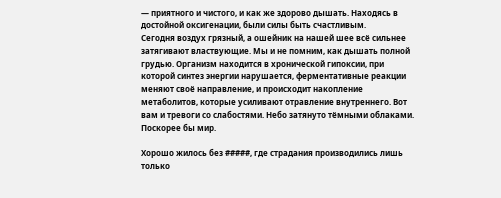— приятного и чистого, и как же здорово дышать. Находясь в достойной оксигенации, были силы быть счастливым.
Сегодня воздух грязный, а ошейник на нашей шее всё сильнее затягивают властвующие. Мы и не помним, как дышать полной грудью. Организм находится в хронической гипоксии, при которой синтез энергии нарушается, ферментативные реакции меняют своё направление, и происходит накопление метаболитов, которые усиливают отравление внутреннего. Вот вам и тревоги со слабостями. Небо затянуто тёмными облаками.
Поскорее бы мир.

Хорошо жилось без #####, где страдания производились лишь только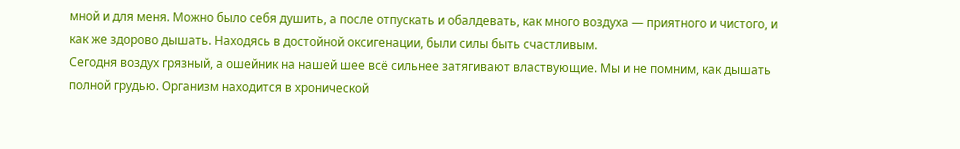мной и для меня. Можно было себя душить, а после отпускать и обалдевать, как много воздуха — приятного и чистого, и как же здорово дышать. Находясь в достойной оксигенации, были силы быть счастливым.
Сегодня воздух грязный, а ошейник на нашей шее всё сильнее затягивают властвующие. Мы и не помним, как дышать полной грудью. Организм находится в хронической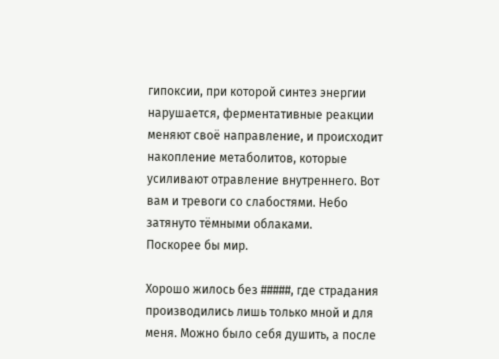гипоксии, при которой синтез энергии нарушается, ферментативные реакции меняют своё направление, и происходит накопление метаболитов, которые усиливают отравление внутреннего. Вот вам и тревоги со слабостями. Небо затянуто тёмными облаками.
Поскорее бы мир.

Хорошо жилось без #####, где страдания производились лишь только мной и для меня. Можно было себя душить, а после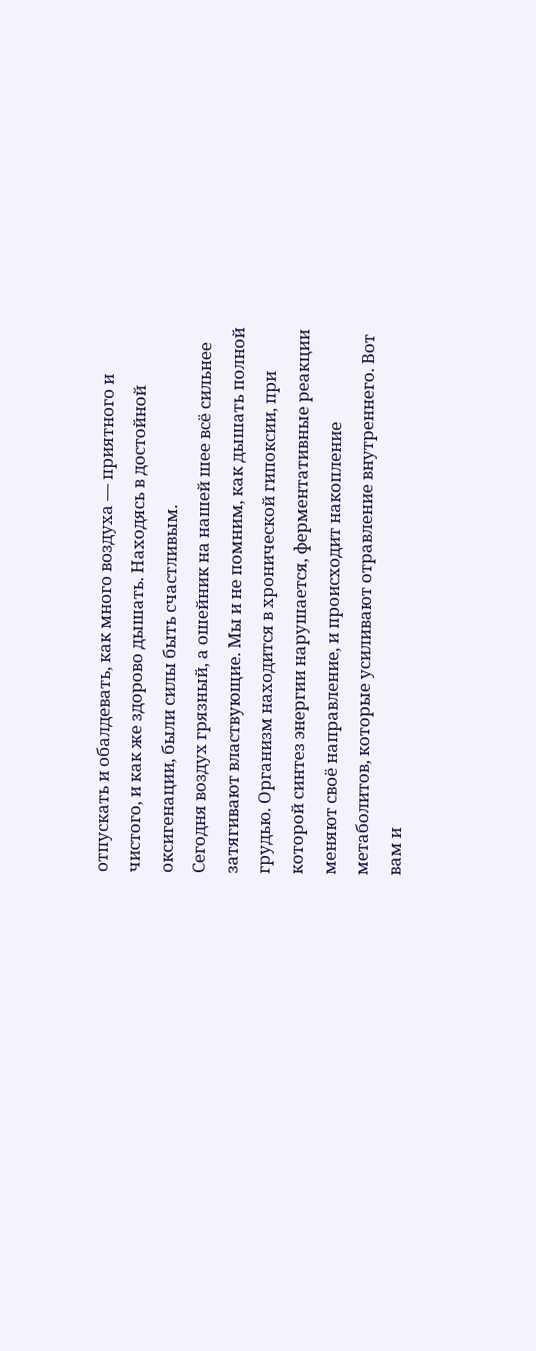отпускать и обалдевать, как много воздуха — приятного и чистого, и как же здорово дышать. Находясь в достойной оксигенации, были силы быть счастливым.
Сегодня воздух грязный, а ошейник на нашей шее всё сильнее затягивают властвующие. Мы и не помним, как дышать полной грудью. Организм находится в хронической гипоксии, при которой синтез энергии нарушается, ферментативные реакции меняют своё направление, и происходит накопление метаболитов, которые усиливают отравление внутреннего. Вот вам и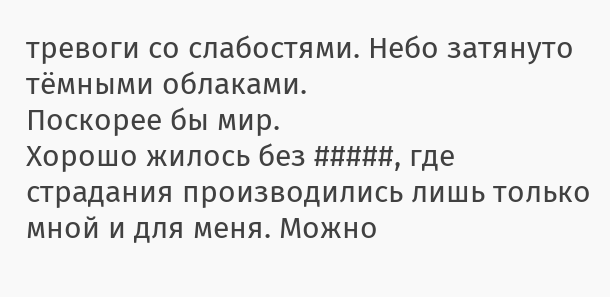тревоги со слабостями. Небо затянуто тёмными облаками.
Поскорее бы мир.
Хорошо жилось без #####, где страдания производились лишь только мной и для меня. Можно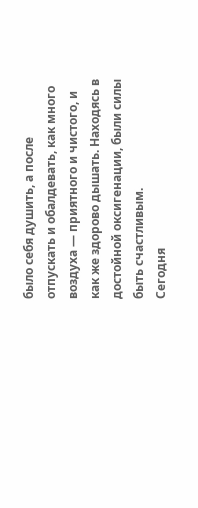было себя душить, а после отпускать и обалдевать, как много воздуха — приятного и чистого, и как же здорово дышать. Находясь в достойной оксигенации, были силы быть счастливым.
Сегодня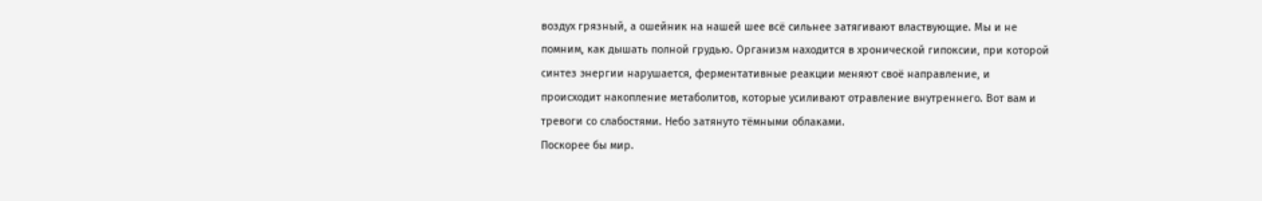воздух грязный, а ошейник на нашей шее всё сильнее затягивают властвующие. Мы и не помним, как дышать полной грудью. Организм находится в хронической гипоксии, при которой синтез энергии нарушается, ферментативные реакции меняют своё направление, и происходит накопление метаболитов, которые усиливают отравление внутреннего. Вот вам и тревоги со слабостями. Небо затянуто тёмными облаками.
Поскорее бы мир.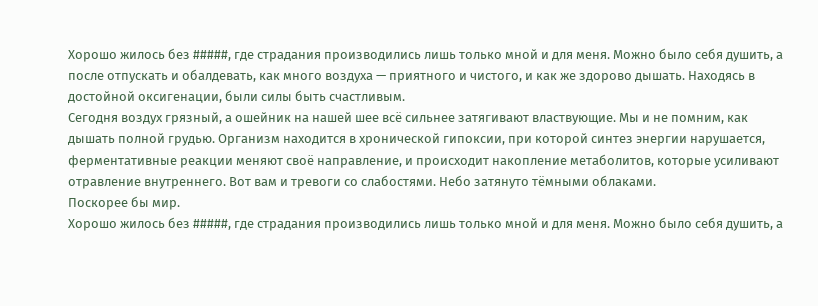Хорошо жилось без #####, где страдания производились лишь только мной и для меня. Можно было себя душить, а после отпускать и обалдевать, как много воздуха — приятного и чистого, и как же здорово дышать. Находясь в достойной оксигенации, были силы быть счастливым.
Сегодня воздух грязный, а ошейник на нашей шее всё сильнее затягивают властвующие. Мы и не помним, как дышать полной грудью. Организм находится в хронической гипоксии, при которой синтез энергии нарушается, ферментативные реакции меняют своё направление, и происходит накопление метаболитов, которые усиливают отравление внутреннего. Вот вам и тревоги со слабостями. Небо затянуто тёмными облаками.
Поскорее бы мир.
Хорошо жилось без #####, где страдания производились лишь только мной и для меня. Можно было себя душить, а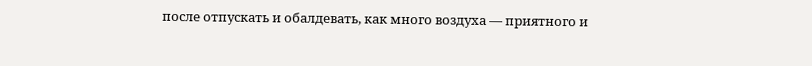после отпускать и обалдевать, как много воздуха — приятного и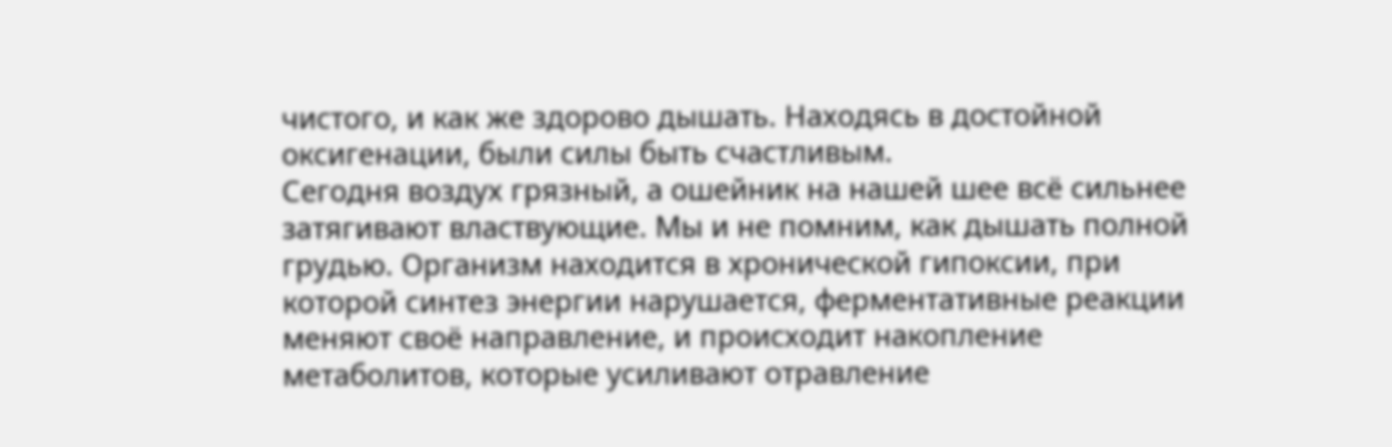чистого, и как же здорово дышать. Находясь в достойной оксигенации, были силы быть счастливым.
Сегодня воздух грязный, а ошейник на нашей шее всё сильнее затягивают властвующие. Мы и не помним, как дышать полной грудью. Организм находится в хронической гипоксии, при которой синтез энергии нарушается, ферментативные реакции меняют своё направление, и происходит накопление метаболитов, которые усиливают отравление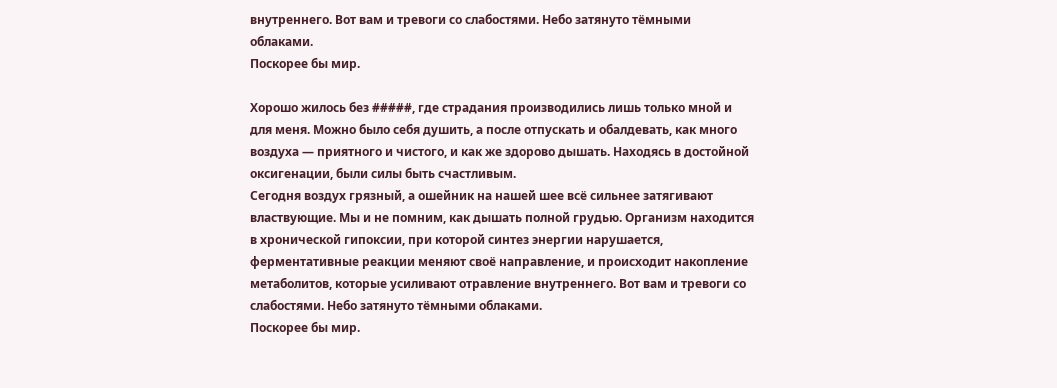внутреннего. Вот вам и тревоги со слабостями. Небо затянуто тёмными облаками.
Поскорее бы мир.

Хорошо жилось без #####, где страдания производились лишь только мной и для меня. Можно было себя душить, а после отпускать и обалдевать, как много воздуха — приятного и чистого, и как же здорово дышать. Находясь в достойной оксигенации, были силы быть счастливым.
Сегодня воздух грязный, а ошейник на нашей шее всё сильнее затягивают властвующие. Мы и не помним, как дышать полной грудью. Организм находится в хронической гипоксии, при которой синтез энергии нарушается, ферментативные реакции меняют своё направление, и происходит накопление метаболитов, которые усиливают отравление внутреннего. Вот вам и тревоги со слабостями. Небо затянуто тёмными облаками.
Поскорее бы мир.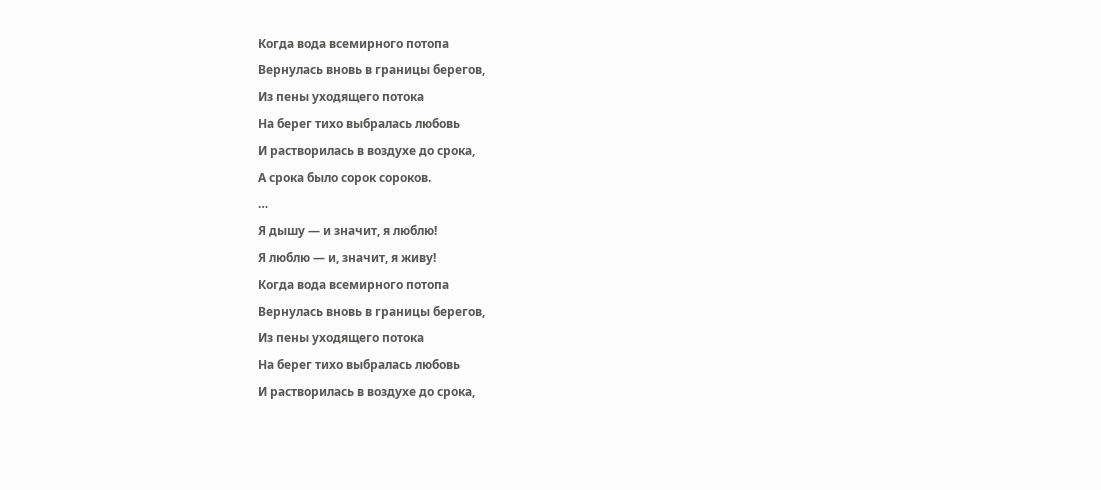Когда вода всемирного потопа
Вернулась вновь в границы берегов,
Из пены уходящего потока
На берег тихо выбралась любовь
И растворилась в воздухе до срока,
А срока было сорок сороков.
…
Я дышу — и значит, я люблю!
Я люблю — и, значит, я живу!
Когда вода всемирного потопа
Вернулась вновь в границы берегов,
Из пены уходящего потока
На берег тихо выбралась любовь
И растворилась в воздухе до срока,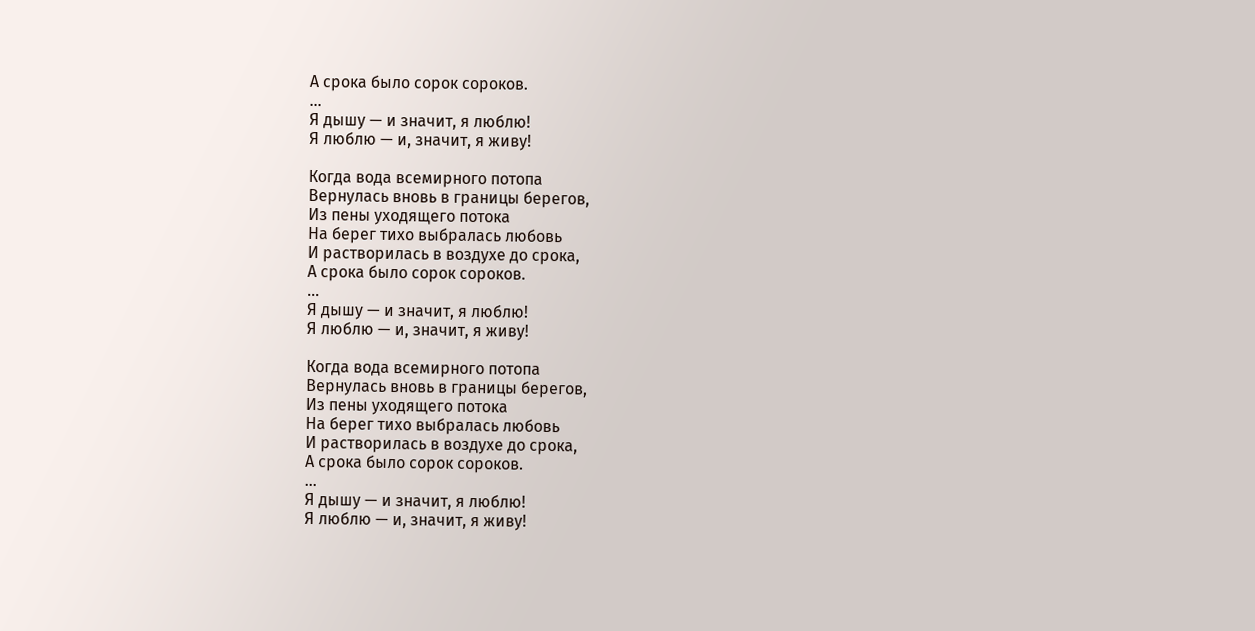А срока было сорок сороков.
…
Я дышу — и значит, я люблю!
Я люблю — и, значит, я живу!

Когда вода всемирного потопа
Вернулась вновь в границы берегов,
Из пены уходящего потока
На берег тихо выбралась любовь
И растворилась в воздухе до срока,
А срока было сорок сороков.
…
Я дышу — и значит, я люблю!
Я люблю — и, значит, я живу!

Когда вода всемирного потопа
Вернулась вновь в границы берегов,
Из пены уходящего потока
На берег тихо выбралась любовь
И растворилась в воздухе до срока,
А срока было сорок сороков.
…
Я дышу — и значит, я люблю!
Я люблю — и, значит, я живу!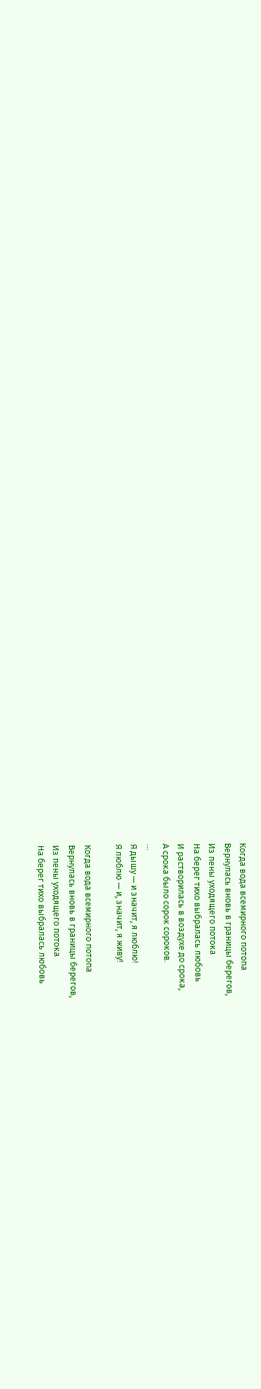Когда вода всемирного потопа
Вернулась вновь в границы берегов,
Из пены уходящего потока
На берег тихо выбралась любовь
И растворилась в воздухе до срока,
А срока было сорок сороков.
…
Я дышу — и значит, я люблю!
Я люблю — и, значит, я живу!

Когда вода всемирного потопа
Вернулась вновь в границы берегов,
Из пены уходящего потока
На берег тихо выбралась любовь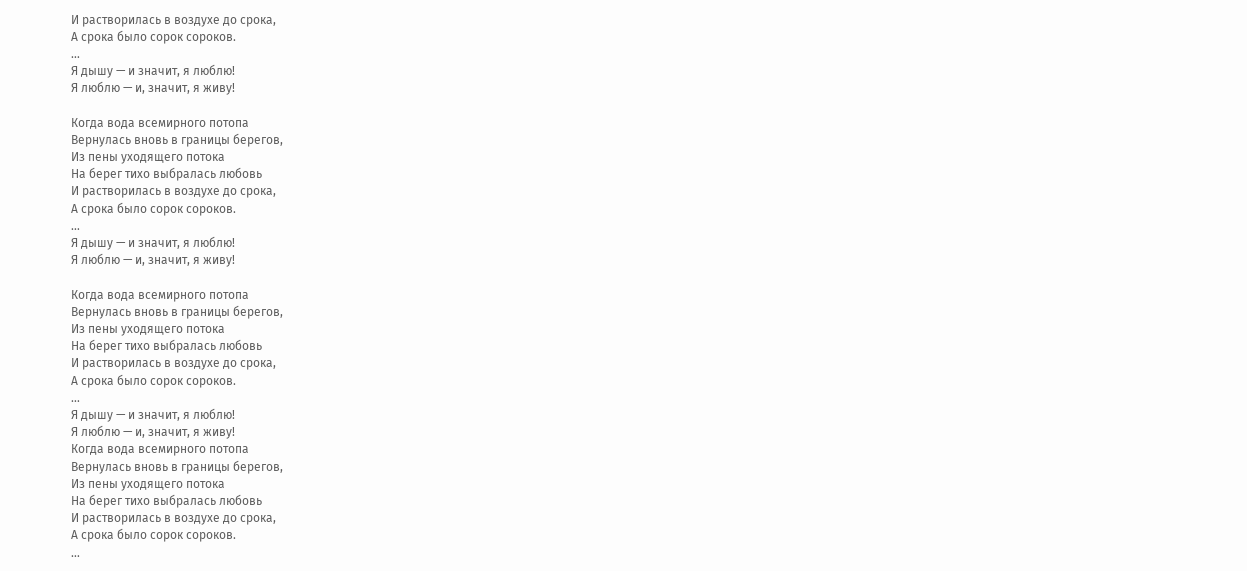И растворилась в воздухе до срока,
А срока было сорок сороков.
…
Я дышу — и значит, я люблю!
Я люблю — и, значит, я живу!

Когда вода всемирного потопа
Вернулась вновь в границы берегов,
Из пены уходящего потока
На берег тихо выбралась любовь
И растворилась в воздухе до срока,
А срока было сорок сороков.
…
Я дышу — и значит, я люблю!
Я люблю — и, значит, я живу!

Когда вода всемирного потопа
Вернулась вновь в границы берегов,
Из пены уходящего потока
На берег тихо выбралась любовь
И растворилась в воздухе до срока,
А срока было сорок сороков.
…
Я дышу — и значит, я люблю!
Я люблю — и, значит, я живу!
Когда вода всемирного потопа
Вернулась вновь в границы берегов,
Из пены уходящего потока
На берег тихо выбралась любовь
И растворилась в воздухе до срока,
А срока было сорок сороков.
…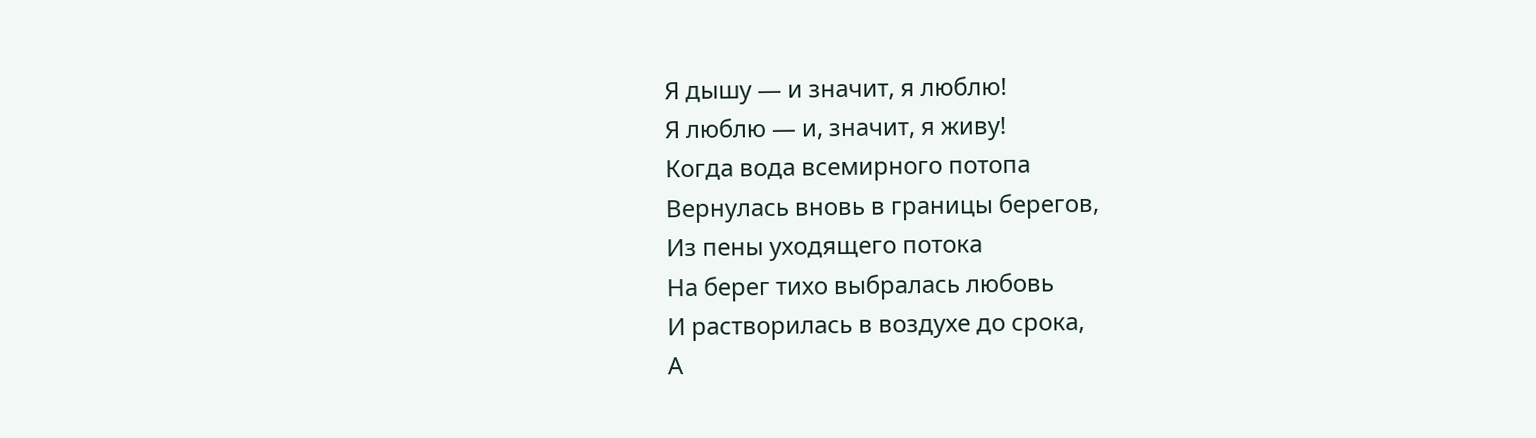Я дышу — и значит, я люблю!
Я люблю — и, значит, я живу!
Когда вода всемирного потопа
Вернулась вновь в границы берегов,
Из пены уходящего потока
На берег тихо выбралась любовь
И растворилась в воздухе до срока,
А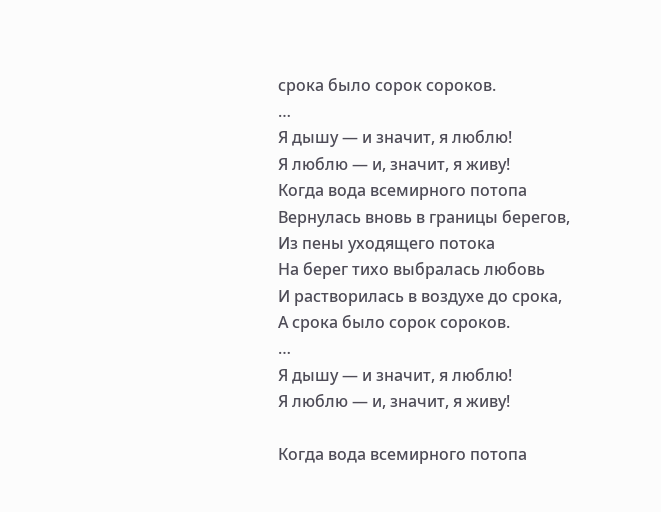срока было сорок сороков.
…
Я дышу — и значит, я люблю!
Я люблю — и, значит, я живу!
Когда вода всемирного потопа
Вернулась вновь в границы берегов,
Из пены уходящего потока
На берег тихо выбралась любовь
И растворилась в воздухе до срока,
А срока было сорок сороков.
…
Я дышу — и значит, я люблю!
Я люблю — и, значит, я живу!

Когда вода всемирного потопа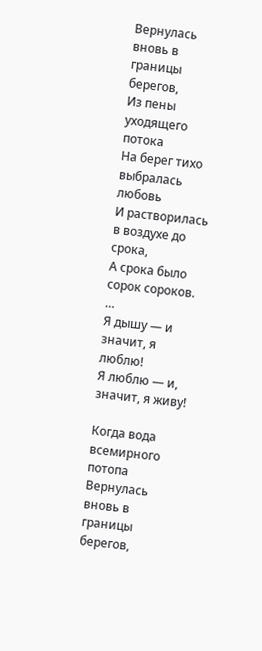Вернулась вновь в границы берегов,
Из пены уходящего потока
На берег тихо выбралась любовь
И растворилась в воздухе до срока,
А срока было сорок сороков.
…
Я дышу — и значит, я люблю!
Я люблю — и, значит, я живу!

Когда вода всемирного потопа
Вернулась вновь в границы берегов,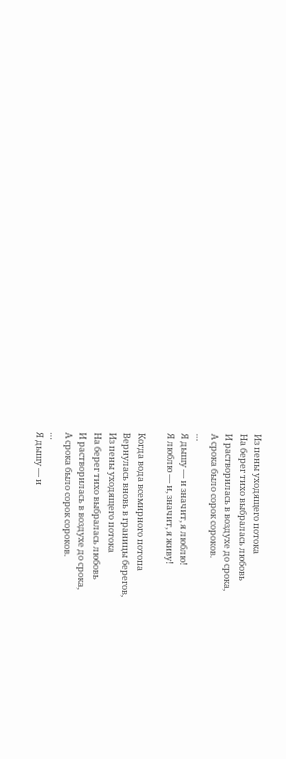Из пены уходящего потока
На берег тихо выбралась любовь
И растворилась в воздухе до срока,
А срока было сорок сороков.
…
Я дышу — и значит, я люблю!
Я люблю — и, значит, я живу!

Когда вода всемирного потопа
Вернулась вновь в границы берегов,
Из пены уходящего потока
На берег тихо выбралась любовь
И растворилась в воздухе до срока,
А срока было сорок сороков.
…
Я дышу — и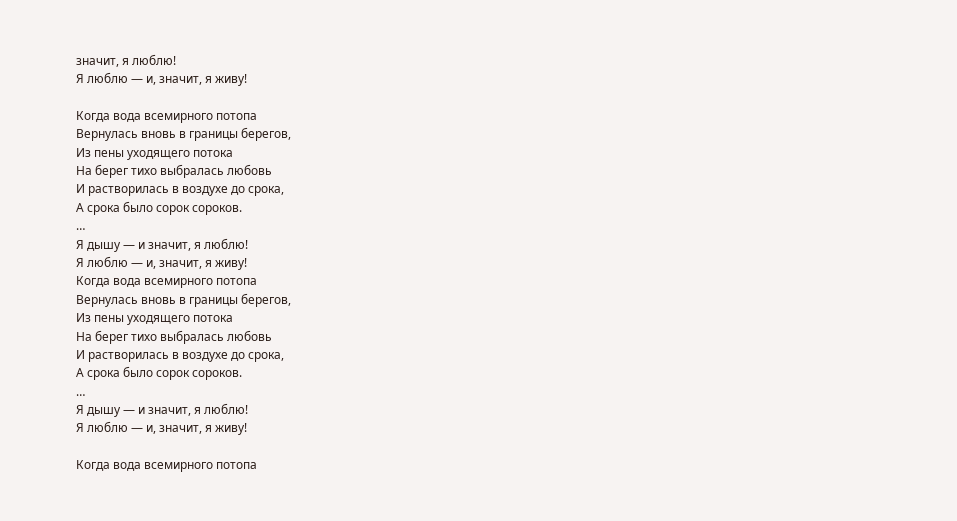значит, я люблю!
Я люблю — и, значит, я живу!

Когда вода всемирного потопа
Вернулась вновь в границы берегов,
Из пены уходящего потока
На берег тихо выбралась любовь
И растворилась в воздухе до срока,
А срока было сорок сороков.
…
Я дышу — и значит, я люблю!
Я люблю — и, значит, я живу!
Когда вода всемирного потопа
Вернулась вновь в границы берегов,
Из пены уходящего потока
На берег тихо выбралась любовь
И растворилась в воздухе до срока,
А срока было сорок сороков.
…
Я дышу — и значит, я люблю!
Я люблю — и, значит, я живу!

Когда вода всемирного потопа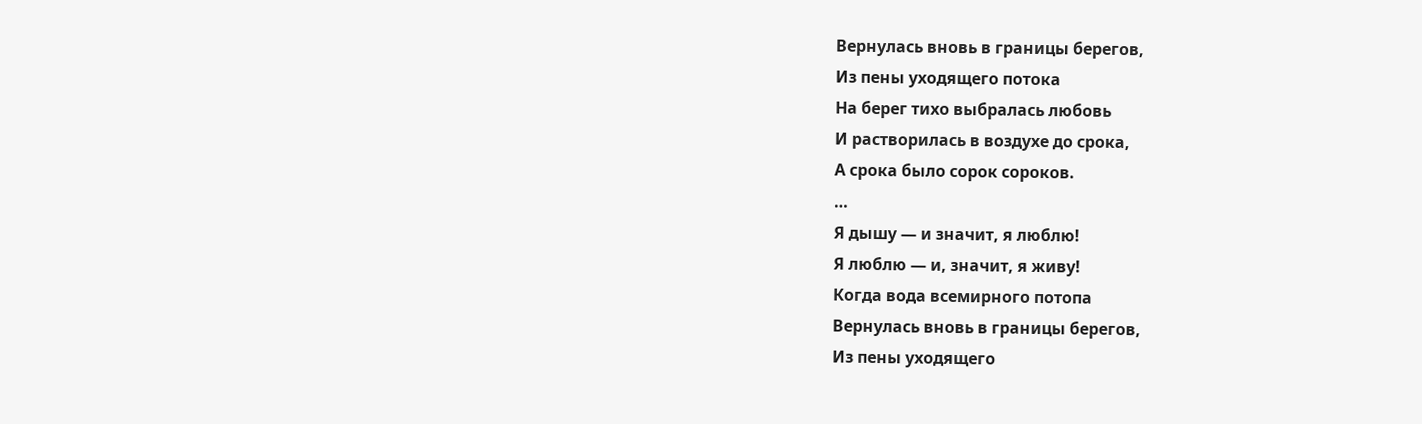Вернулась вновь в границы берегов,
Из пены уходящего потока
На берег тихо выбралась любовь
И растворилась в воздухе до срока,
А срока было сорок сороков.
…
Я дышу — и значит, я люблю!
Я люблю — и, значит, я живу!
Когда вода всемирного потопа
Вернулась вновь в границы берегов,
Из пены уходящего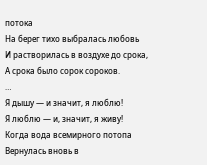потока
На берег тихо выбралась любовь
И растворилась в воздухе до срока,
А срока было сорок сороков.
…
Я дышу — и значит, я люблю!
Я люблю — и, значит, я живу!
Когда вода всемирного потопа
Вернулась вновь в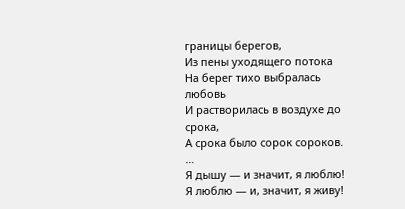границы берегов,
Из пены уходящего потока
На берег тихо выбралась любовь
И растворилась в воздухе до срока,
А срока было сорок сороков.
…
Я дышу — и значит, я люблю!
Я люблю — и, значит, я живу!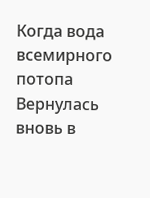Когда вода всемирного потопа
Вернулась вновь в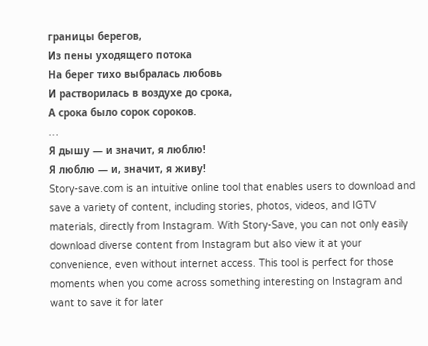границы берегов,
Из пены уходящего потока
На берег тихо выбралась любовь
И растворилась в воздухе до срока,
А срока было сорок сороков.
…
Я дышу — и значит, я люблю!
Я люблю — и, значит, я живу!
Story-save.com is an intuitive online tool that enables users to download and save a variety of content, including stories, photos, videos, and IGTV materials, directly from Instagram. With Story-Save, you can not only easily download diverse content from Instagram but also view it at your convenience, even without internet access. This tool is perfect for those moments when you come across something interesting on Instagram and want to save it for later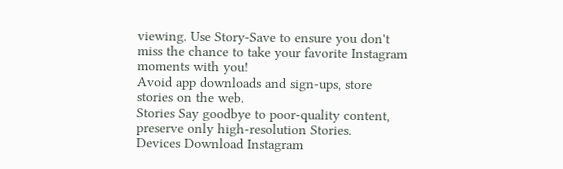viewing. Use Story-Save to ensure you don't miss the chance to take your favorite Instagram moments with you!
Avoid app downloads and sign-ups, store stories on the web.
Stories Say goodbye to poor-quality content, preserve only high-resolution Stories.
Devices Download Instagram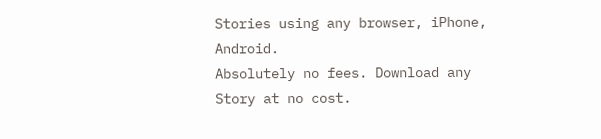Stories using any browser, iPhone, Android.
Absolutely no fees. Download any Story at no cost.